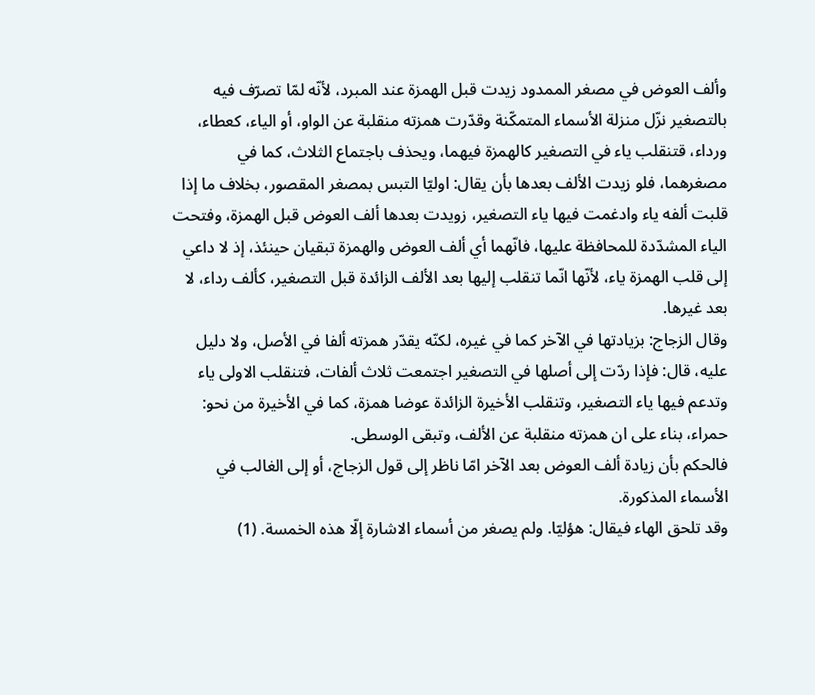وألف العوض في مصغر الممدود زيدت قبل الهمزة عند المبرد، لأنّه لمّا تصرّف فيه بالتصغير نزّل منزلة الأسماء المتمكّنة وقدّرت همزته منقلبة عن الواو، أو الياء، كعطاء، ورداء، قتنقلب ياء في التصغير كالهمزة فيهما، ويحذف باجتماع الثلاث، كما في مصغرهما، فلو زيدت الألف بعدها بأن يقال: اوليّا التبس بمصغر المقصور، بخلاف ما إذا قلبت ألفه ياء وادغمت فيها ياء التصغير، زويدت بعدها ألف العوض قبل الهمزة، وفتحت الياء المشدّدة للمحافظة عليها، فانّهما أي ألف العوض والهمزة تبقيان حينئذ، إذ لا داعي إلى قلب الهمزة ياء، لأنّها انّما تنقلب إليها بعد الألف الزائدة قبل التصغير، كألف رداء، لا بعد غيرها.
وقال الزجاج: بزيادتها في الآخر كما في غيره، لكنّه يقدّر همزته ألفا في الأصل، ولا دليل عليه، قال: فإذا ردّت إلى أصلها في التصغير اجتمعت ثلاث ألفات، فتنقلب الاولى ياء وتدعم فيها ياء التصغير، وتنقلب الأخيرة الزائدة عوضا همزة، كما في الأخيرة من نحو: حمراء، بناء على ان همزته منقلبة عن الألف، وتبقى الوسطى.
فالحكم بأن زيادة ألف العوض بعد الآخر امّا ناظر إلى قول الزجاج، أو إلى الغالب في الأسماء المذكورة.
وقد تلحق الهاء فيقال: هؤليّا. ولم يصغر من أسماء الاشارة إلّا هذه الخمسة. (1)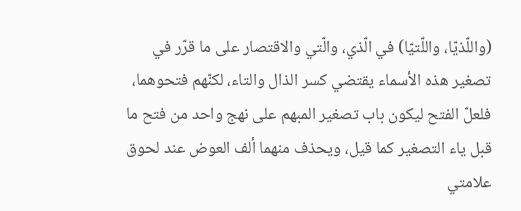(واللّذيّا، واللّتيّا) في الّذي، والّتي والاقتصار على ما قرّر في تصغير هذه الأسماء يقتضي كسر الذال والتاء، لكنّهم فتحوهما، فلعلّ الفتح ليكون باب تصغير المبهم على نهج واحد من فتح ما قبل ياء التصغير كما قيل، ويحذف منهما ألف العوض عند لحوق علامتي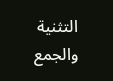التثنية والجمع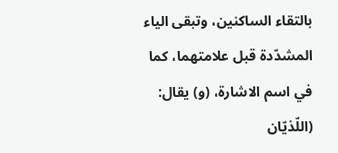بالتقاء الساكنين، وتبقى الياء المشدّدة قبل علامتهما، كما في اسم الاشارة، (و) يقال: (اللّذيّان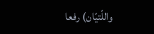واللّتيّان) رفعا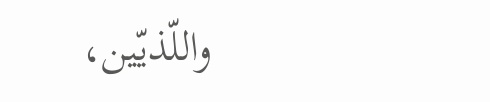واللّذيّين،